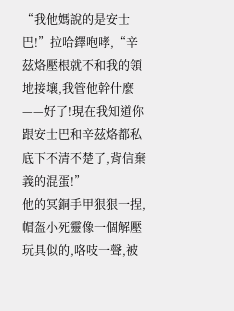“我他媽說的是安士巴!”拉哈鐸咆哮,“辛茲烙壓根就不和我的領地接壤,我管他幹什麼——好了!現在我知道你跟安士巴和辛茲烙都私底下不清不楚了,背信棄義的混蛋!”
他的冥銅手甲狠狠一捏,帽盔小死靈像一個解壓玩具似的,咯吱一聲,被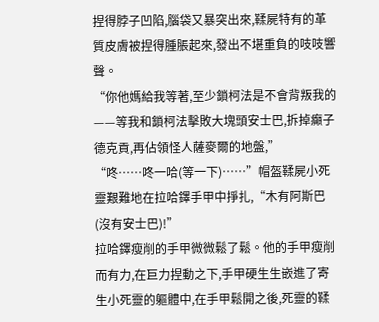捏得脖子凹陷,腦袋又暴突出來,鞣屍特有的革質皮膚被捏得腫脹起來,發出不堪重負的吱吱響聲。
“你他媽給我等著,至少鎖柯法是不會背叛我的——等我和鎖柯法擊敗大塊頭安士巴,拆掉癲子德克貢,再佔領怪人薩麥爾的地盤,”
“咚……咚一哈(等一下)……”帽盔鞣屍小死靈艱難地在拉哈鐸手甲中掙扎,“木有阿斯巴(沒有安士巴)!”
拉哈鐸瘦削的手甲微微鬆了鬆。他的手甲瘦削而有力,在巨力捏動之下,手甲硬生生嵌進了寄生小死靈的軀體中,在手甲鬆開之後,死靈的鞣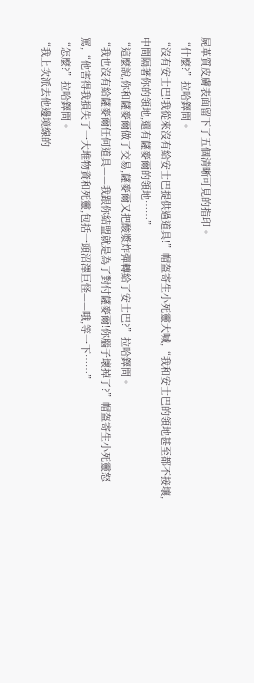屍革質皮膚表面留下了五個清晰可見的指印。
“什麼?”拉哈鐸問。
“沒有安士巴!我從來沒有給安士巴提供過道具!”帽盔寄生小死靈大喊,“我和安士巴的領地甚至都不接壤,中間隔著你的領地,還有薩麥爾的領地……”
“這麼說,你和薩麥爾做了交易,薩麥爾又把酸漿炸彈轉給了安士巴?”拉哈鐸問。
“我也沒有給薩麥爾任何道具——我跟你結盟就是為了對付薩麥爾!你腦子壞掉了?”帽盔寄生小死靈怒罵,“他害得我損失了一大堆物資和死靈,包括一頭沼澤巨怪——哦,等一下……”
“怎麼?”拉哈鐸問。
“我上次派去他邊境線的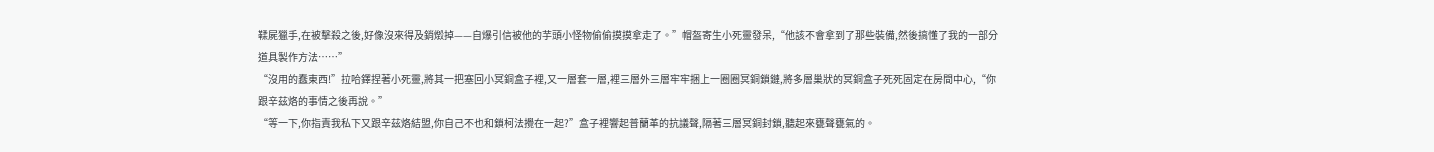鞣屍獵手,在被擊殺之後,好像沒來得及銷燬掉——自爆引信被他的芋頭小怪物偷偷摸摸拿走了。”帽盔寄生小死靈發呆,“他該不會拿到了那些裝備,然後搞懂了我的一部分道具製作方法……”
“沒用的蠢東西!”拉哈鐸捏著小死靈,將其一把塞回小冥銅盒子裡,又一層套一層,裡三層外三層牢牢捆上一圈圈冥銅鎖鏈,將多層巢狀的冥銅盒子死死固定在房間中心,“你跟辛茲烙的事情之後再說。”
“等一下,你指責我私下又跟辛茲烙結盟,你自己不也和鎖柯法攪在一起?”盒子裡響起普蘭革的抗議聲,隔著三層冥銅封鎖,聽起來甕聲甕氣的。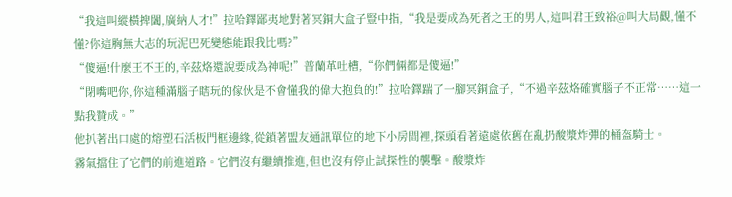“我這叫縱橫捭闔,廣納人才!”拉哈鐸鄙夷地對著冥銅大盒子豎中指,“我是要成為死者之王的男人,這叫君王致裕@叫大局觀,懂不懂?你這胸無大志的玩泥巴死變態能跟我比嗎?”
“傻逼!什麼王不王的,辛茲烙還說要成為神呢!”普蘭革吐槽,“你們倆都是傻逼!”
“閉嘴吧你,你這種滿腦子瞎玩的傢伙是不會懂我的偉大抱負的!”拉哈鐸踹了一腳冥銅盒子,“不過辛茲烙確實腦子不正常……這一點我贊成。”
他扒著出口處的熔塑石活板門框邊緣,從鎖著盟友通訊單位的地下小房間裡,探頭看著遠處依舊在亂扔酸漿炸彈的桶盔騎士。
霧氣擋住了它們的前進道路。它們沒有繼續推進,但也沒有停止試探性的襲擊。酸漿炸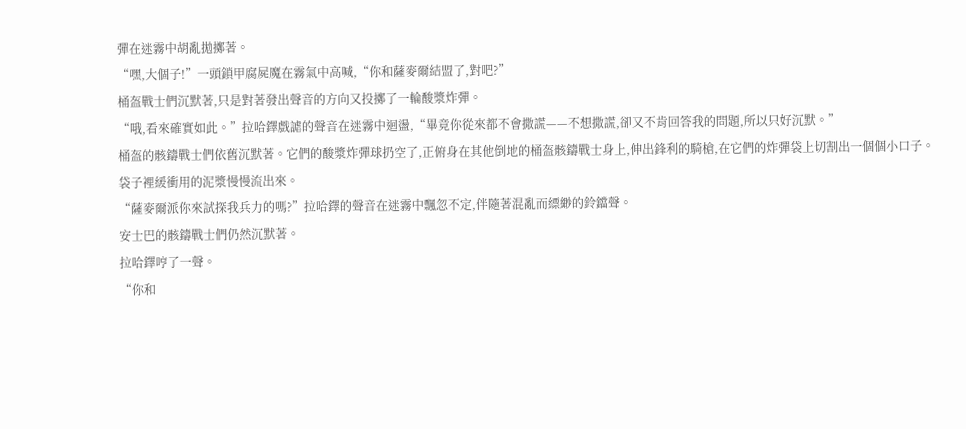彈在迷霧中胡亂拋擲著。
“嘿,大個子!”一頭鎖甲腐屍魔在霧氣中高喊,“你和薩麥爾結盟了,對吧?”
桶盔戰士們沉默著,只是對著發出聲音的方向又投擲了一輪酸漿炸彈。
“哦,看來確實如此。”拉哈鐸戲謔的聲音在迷霧中迴盪,“畢竟你從來都不會撒謊——不想撒謊,卻又不肯回答我的問題,所以只好沉默。”
桶盔的骸鑄戰士們依舊沉默著。它們的酸漿炸彈球扔空了,正俯身在其他倒地的桶盔骸鑄戰士身上,伸出鋒利的騎槍,在它們的炸彈袋上切割出一個個小口子。
袋子裡緩衝用的泥漿慢慢流出來。
“薩麥爾派你來試探我兵力的嗎?”拉哈鐸的聲音在迷霧中飄忽不定,伴隨著混亂而縹緲的鈴鐺聲。
安士巴的骸鑄戰士們仍然沉默著。
拉哈鐸哼了一聲。
“你和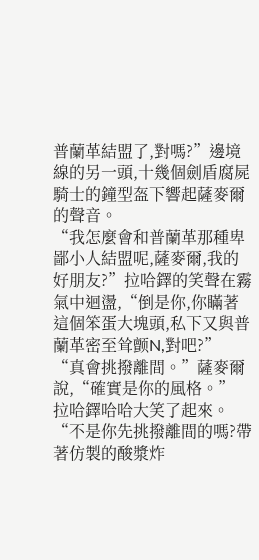普蘭革結盟了,對嗎?”邊境線的另一頭,十幾個劍盾腐屍騎士的鐘型盔下響起薩麥爾的聲音。
“我怎麼會和普蘭革那種卑鄙小人結盟呢,薩麥爾,我的好朋友?”拉哈鐸的笑聲在霧氣中迴盪,“倒是你,你瞞著這個笨蛋大塊頭,私下又與普蘭革密至耸颤N,對吧?”
“真會挑撥離間。”薩麥爾說,“確實是你的風格。”
拉哈鐸哈哈大笑了起來。
“不是你先挑撥離間的嗎?帶著仿製的酸漿炸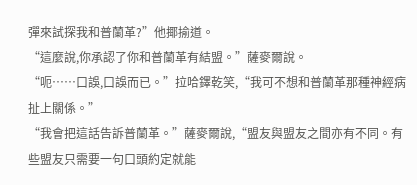彈來試探我和普蘭革?”他揶揄道。
“這麼說,你承認了你和普蘭革有結盟。”薩麥爾說。
“呃……口誤,口誤而已。”拉哈鐸乾笑,“我可不想和普蘭革那種神經病扯上關係。”
“我會把這話告訴普蘭革。”薩麥爾說,“盟友與盟友之間亦有不同。有些盟友只需要一句口頭約定就能